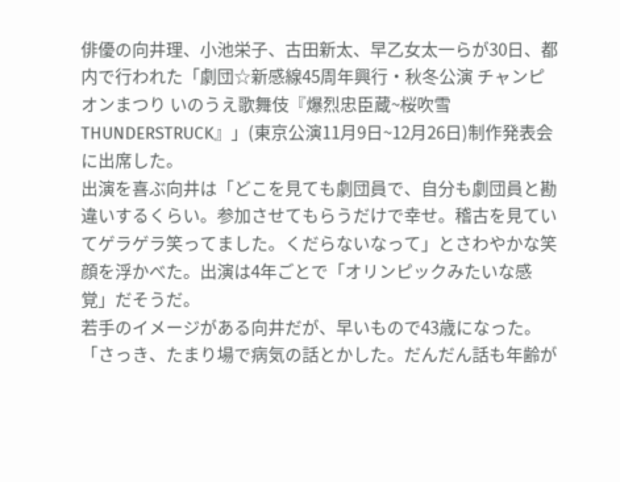俳優の向井理、小池栄子、古田新太、早乙女太一らが30日、都内で行われた「劇団☆新感線45周年興行・秋冬公演 チャンピオンまつり いのうえ歌舞伎『爆烈忠臣蔵~桜吹雪THUNDERSTRUCK』」(東京公演11月9日~12月26日)制作発表会に出席した。
出演を喜ぶ向井は「どこを見ても劇団員で、自分も劇団員と勘違いするくらい。参加させてもらうだけで幸せ。稽古を見ていてゲラゲラ笑ってました。くだらないなって」とさわやかな笑顔を浮かべた。出演は4年ごとで「オリンピックみたいな感覚」だそうだ。
若手のイメージがある向井だが、早いもので43歳になった。「さっき、たまり場で病気の話とかした。だんだん話も年齢が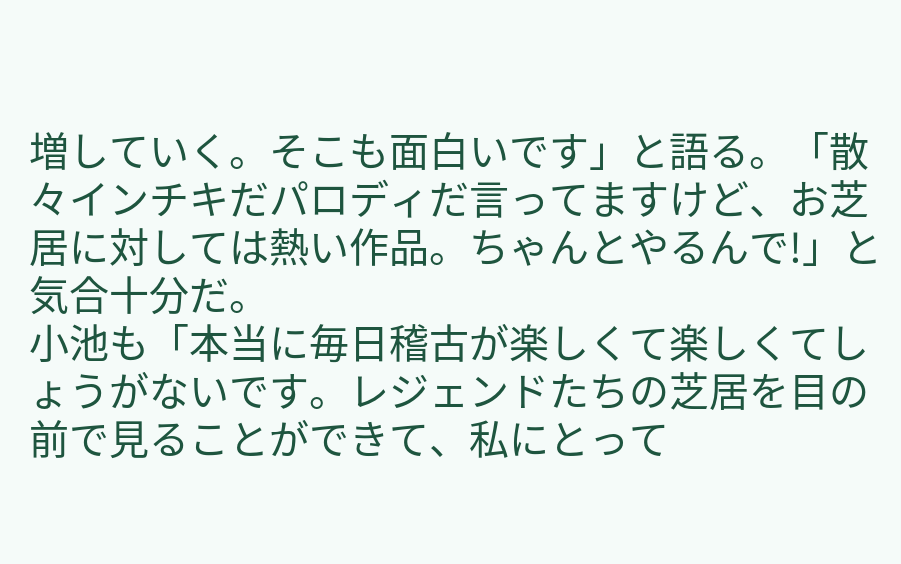増していく。そこも面白いです」と語る。「散々インチキだパロディだ言ってますけど、お芝居に対しては熱い作品。ちゃんとやるんで!」と気合十分だ。
小池も「本当に毎日稽古が楽しくて楽しくてしょうがないです。レジェンドたちの芝居を目の前で見ることができて、私にとって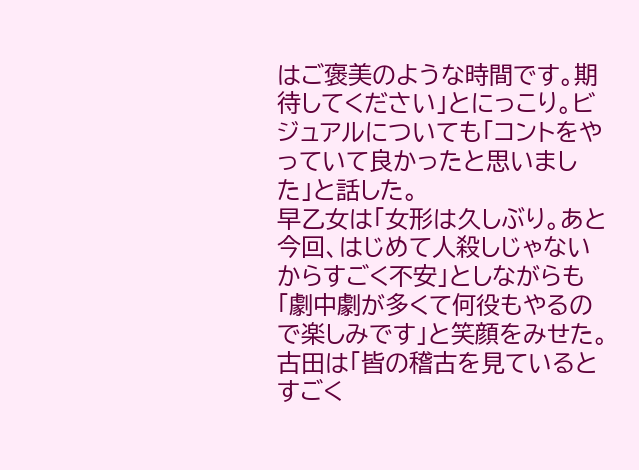はご褒美のような時間です。期待してください」とにっこり。ビジュアルについても「コントをやっていて良かったと思いました」と話した。
早乙女は「女形は久しぶり。あと今回、はじめて人殺しじゃないからすごく不安」としながらも「劇中劇が多くて何役もやるので楽しみです」と笑顔をみせた。
古田は「皆の稽古を見ているとすごく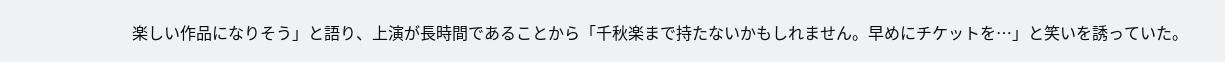楽しい作品になりそう」と語り、上演が長時間であることから「千秋楽まで持たないかもしれません。早めにチケットを…」と笑いを誘っていた。